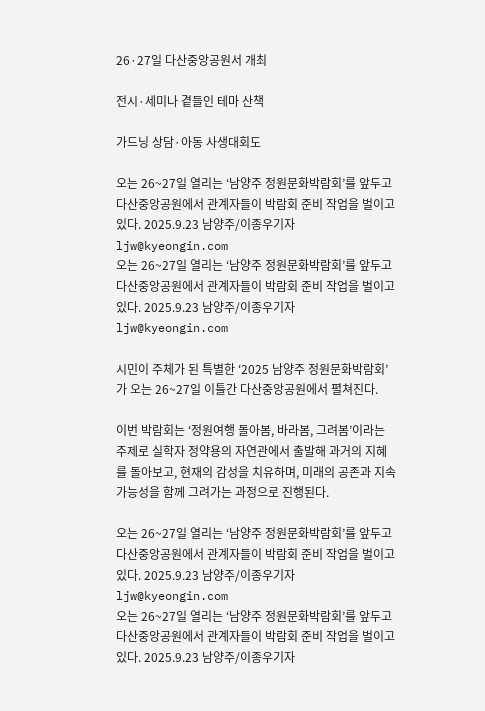26·27일 다산중앙공원서 개최

전시·세미나 곁들인 테마 산책

가드닝 상담·아동 사생대회도

오는 26~27일 열리는 ‘남양주 정원문화박람회’를 앞두고 다산중앙공원에서 관계자들이 박람회 준비 작업을 벌이고 있다. 2025.9.23 남양주/이종우기자 ljw@kyeongin.com
오는 26~27일 열리는 ‘남양주 정원문화박람회’를 앞두고 다산중앙공원에서 관계자들이 박람회 준비 작업을 벌이고 있다. 2025.9.23 남양주/이종우기자 ljw@kyeongin.com

시민이 주체가 된 특별한 ‘2025 남양주 정원문화박람회’가 오는 26~27일 이틀간 다산중앙공원에서 펼쳐진다.

이번 박람회는 ‘정원여행 돌아봄, 바라봄, 그려봄’이라는 주제로 실학자 정약용의 자연관에서 출발해 과거의 지혜를 돌아보고, 현재의 감성을 치유하며, 미래의 공존과 지속가능성을 함께 그려가는 과정으로 진행된다.

오는 26~27일 열리는 ‘남양주 정원문화박람회’를 앞두고 다산중앙공원에서 관계자들이 박람회 준비 작업을 벌이고 있다. 2025.9.23 남양주/이종우기자 ljw@kyeongin.com
오는 26~27일 열리는 ‘남양주 정원문화박람회’를 앞두고 다산중앙공원에서 관계자들이 박람회 준비 작업을 벌이고 있다. 2025.9.23 남양주/이종우기자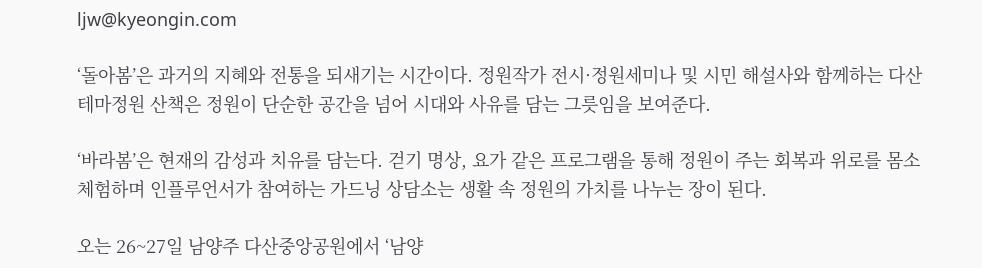ljw@kyeongin.com

‘돌아봄’은 과거의 지혜와 전통을 되새기는 시간이다. 정원작가 전시·정원세미나 및 시민 해설사와 함께하는 다산 테마정원 산책은 정원이 단순한 공간을 넘어 시대와 사유를 담는 그릇임을 보여준다.

‘바라봄’은 현재의 감성과 치유를 담는다. 걷기 명상, 요가 같은 프로그램을 통해 정원이 주는 회복과 위로를 몸소 체험하며 인플루언서가 참여하는 가드닝 상담소는 생활 속 정원의 가치를 나누는 장이 된다.

오는 26~27일 남양주 다산중앙공원에서 ‘남양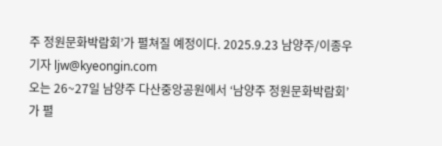주 정원문화박람회’가 펼쳐질 예정이다. 2025.9.23 남양주/이종우기자 ljw@kyeongin.com
오는 26~27일 남양주 다산중앙공원에서 ‘남양주 정원문화박람회’가 펼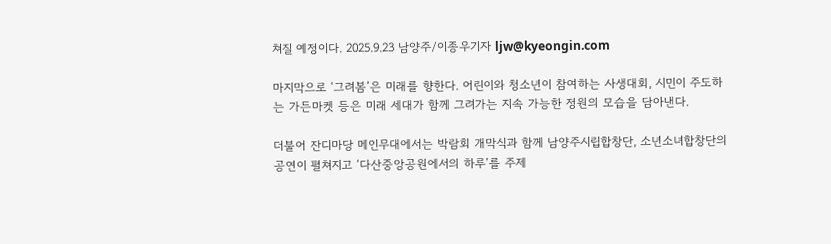쳐질 예정이다. 2025.9.23 남양주/이종우기자 ljw@kyeongin.com

마지막으로 ‘그려봄’은 미래를 향한다. 어린이와 청소년이 참여하는 사생대회, 시민이 주도하는 가든마켓 등은 미래 세대가 함께 그려가는 지속 가능한 정원의 모습을 담아낸다.

더불어 잔디마당 메인무대에서는 박람회 개막식과 함께 남양주시립합창단, 소년소녀합창단의 공연이 펼쳐지고 ‘다산중앙공원에서의 하루’를 주제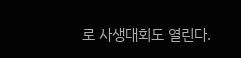로 사생대회도 열린다.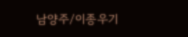남양주/이종우기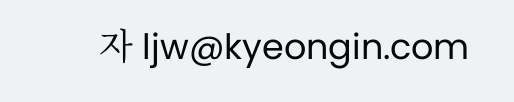자 ljw@kyeongin.com